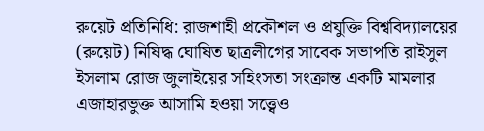রুয়েট প্রতিনিধি: রাজশাহী প্রকৌশল ও প্রযুক্তি বিশ্ববিদ্যালয়ের (রুয়েট) নিষিদ্ধ ঘোষিত ছাত্রলীগের সাবেক সভাপতি রাইসুল ইসলাম রোজ জুলাইয়ের সহিংসতা সংক্রান্ত একটি মামলার এজাহারভুক্ত আসামি হওয়া সত্ত্বেও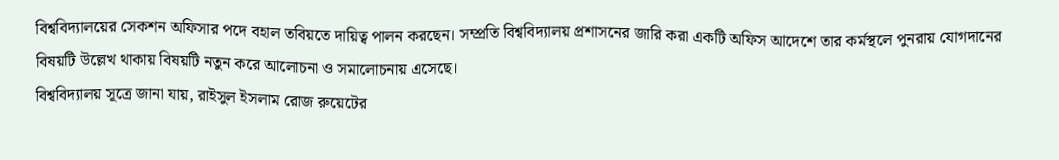বিশ্ববিদ্যালয়ের সেকশন অফিসার পদে বহাল তবিয়তে দায়িত্ব পালন করছেন। সম্প্রতি বিশ্ববিদ্যালয় প্রশাসনের জারি করা একটি অফিস আদেশে তার কর্মস্থলে পুনরায় যোগদানের বিষয়টি উল্লেখ থাকায় বিষয়টি নতুন করে আলোচনা ও সমালোচনায় এসেছে।
বিশ্ববিদ্যালয় সূত্রে জানা যায়, রাইসুল ইসলাম রোজ রুয়েটের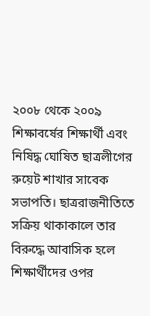২০০৮ থেকে ২০০৯ শিক্ষাবর্ষের শিক্ষার্থী এবং নিষিদ্ধ ঘোষিত ছাত্রলীগের রুয়েট শাখার সাবেক সভাপতি। ছাত্ররাজনীতিতে সক্রিয় থাকাকালে তার বিরুদ্ধে আবাসিক হলে শিক্ষার্থীদের ওপর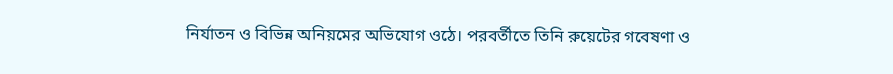নির্যাতন ও বিভিন্ন অনিয়মের অভিযোগ ওঠে। পরবর্তীতে তিনি রুয়েটের গবেষণা ও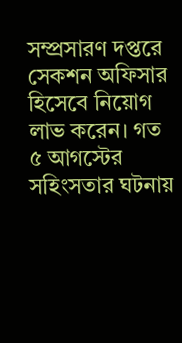সম্প্রসারণ দপ্তরে সেকশন অফিসার হিসেবে নিয়োগ লাভ করেন। গত ৫ আগস্টের সহিংসতার ঘটনায়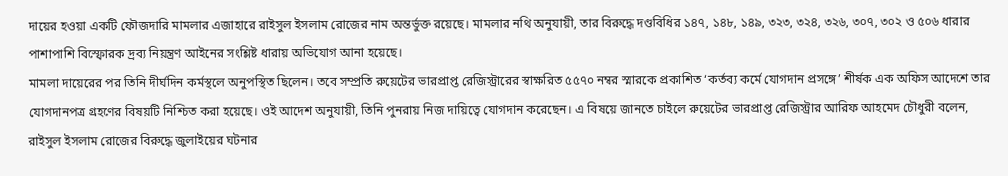দায়ের হওয়া একটি ফৌজদারি মামলার এজাহারে রাইসুল ইসলাম রোজের নাম অন্তর্ভুক্ত রয়েছে। মামলার নথি অনুযায়ী, তার বিরুদ্ধে দণ্ডবিধির ১৪৭, ১৪৮, ১৪৯, ৩২৩, ৩২৪, ৩২৬, ৩০৭, ৩০২ ও ৫০৬ ধারার পাশাপাশি বিস্ফোরক দ্রব্য নিয়ন্ত্রণ আইনের সংশ্লিষ্ট ধারায় অভিযোগ আনা হয়েছে।
মামলা দায়েরের পর তিনি দীর্ঘদিন কর্মস্থলে অনুপস্থিত ছিলেন। তবে সম্প্রতি রুয়েটের ভারপ্রাপ্ত রেজিস্ট্রারের স্বাক্ষরিত ৫৫৭০ নম্বর স্মারকে প্রকাশিত ‘কর্তব্য কর্মে যোগদান প্রসঙ্গে’ শীর্ষক এক অফিস আদেশে তার যোগদানপত্র গ্রহণের বিষয়টি নিশ্চিত করা হয়েছে। ওই আদেশ অনুযায়ী, তিনি পুনরায় নিজ দায়িত্বে যোগদান করেছেন। এ বিষয়ে জানতে চাইলে রুয়েটের ভারপ্রাপ্ত রেজিস্ট্রার আরিফ আহমেদ চৌধুরী বলেন, রাইসুল ইসলাম রোজের বিরুদ্ধে জুলাইয়ের ঘটনার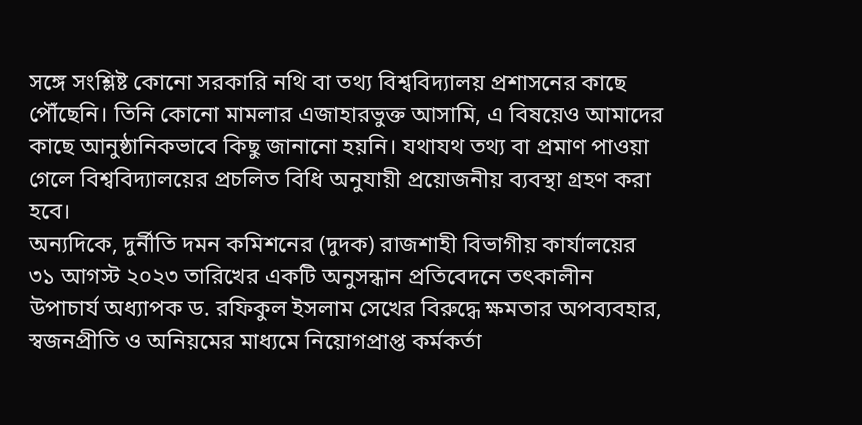সঙ্গে সংশ্লিষ্ট কোনো সরকারি নথি বা তথ্য বিশ্ববিদ্যালয় প্রশাসনের কাছে পৌঁছেনি। তিনি কোনো মামলার এজাহারভুক্ত আসামি, এ বিষয়েও আমাদের কাছে আনুষ্ঠানিকভাবে কিছু জানানো হয়নি। যথাযথ তথ্য বা প্রমাণ পাওয়া গেলে বিশ্ববিদ্যালয়ের প্রচলিত বিধি অনুযায়ী প্রয়োজনীয় ব্যবস্থা গ্রহণ করা হবে।
অন্যদিকে, দুর্নীতি দমন কমিশনের (দুদক) রাজশাহী বিভাগীয় কার্যালয়ের ৩১ আগস্ট ২০২৩ তারিখের একটি অনুসন্ধান প্রতিবেদনে তৎকালীন উপাচার্য অধ্যাপক ড. রফিকুল ইসলাম সেখের বিরুদ্ধে ক্ষমতার অপব্যবহার, স্বজনপ্রীতি ও অনিয়মের মাধ্যমে নিয়োগপ্রাপ্ত কর্মকর্তা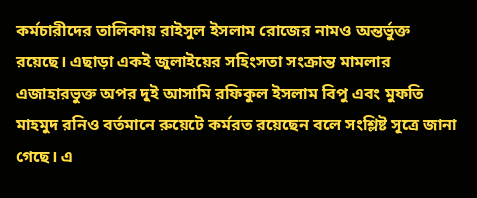কর্মচারীদের তালিকায় রাইসুল ইসলাম রোজের নামও অন্তর্ভুক্ত রয়েছে। এছাড়া একই জুলাইয়ের সহিংসতা সংক্রান্ত মামলার এজাহারভুক্ত অপর দুই আসামি রফিকুল ইসলাম বিপু এবং মুফতি মাহমুদ রনিও বর্তমানে রুয়েটে কর্মরত রয়েছেন বলে সংশ্লিষ্ট সূত্রে জানা গেছে। এ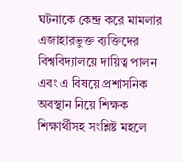ঘটনাকে কেন্দ্র করে মামলার এজাহারভুক্ত ব্যক্তিদের বিশ্ববিদ্যালয়ে দায়িত্ব পালন এবং এ বিষয়ে প্রশাসনিক অবস্থান নিয়ে শিক্ষক শিক্ষার্থীসহ সংশ্লিষ্ট মহলে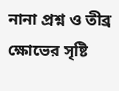নানা প্রশ্ন ও তীব্র ক্ষোভের সৃষ্টি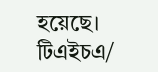হয়েছে।
টিএইচএ/